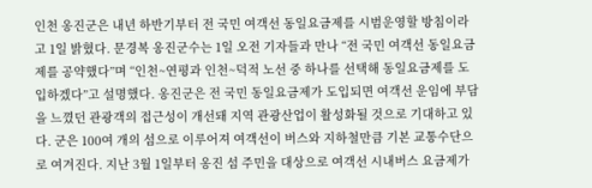인천 옹진군은 내년 하반기부터 전 국민 여객선 동일요금제를 시범운영할 방침이라고 1일 밝혔다. 문경복 옹진군수는 1일 오전 기자들과 만나 “전 국민 여객선 동일요금제를 공약했다”며 “인천~연평과 인천~덕적 노선 중 하나를 선택해 동일요금제를 도입하겠다”고 설명했다. 옹진군은 전 국민 동일요금제가 도입되면 여객선 운임에 부담을 느꼈던 관광객의 접근성이 개선돼 지역 관광산업이 활성화될 것으로 기대하고 있다. 군은 100여 개의 섬으로 이루어져 여객선이 버스와 지하철만큼 기본 교통수단으로 여겨진다. 지난 3월 1일부터 옹진 섬 주민을 대상으로 여객선 시내버스 요금제가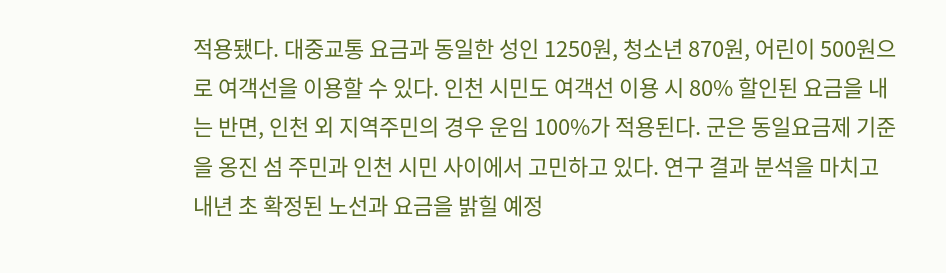적용됐다. 대중교통 요금과 동일한 성인 1250원, 청소년 870원, 어린이 500원으로 여객선을 이용할 수 있다. 인천 시민도 여객선 이용 시 80% 할인된 요금을 내는 반면, 인천 외 지역주민의 경우 운임 100%가 적용된다. 군은 동일요금제 기준을 옹진 섬 주민과 인천 시민 사이에서 고민하고 있다. 연구 결과 분석을 마치고 내년 초 확정된 노선과 요금을 밝힐 예정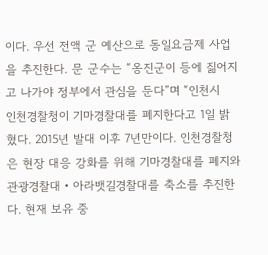이다. 우선 전액 군 예산으로 동일요금제 사업을 추진한다. 문 군수는 “옹진군이 등에 짊어지고 나가야 정부에서 관심을 둔다”며 “인천시
인천경찰청이 기마경찰대를 폐지한다고 1일 밝혔다. 2015년 발대 이후 7년만이다. 인천경찰청은 현장 대응 강화를 위해 기마경찰대를 폐지와 관광경찰대‧아라뱃길경찰대를 축소를 추진한다. 현재 보유 중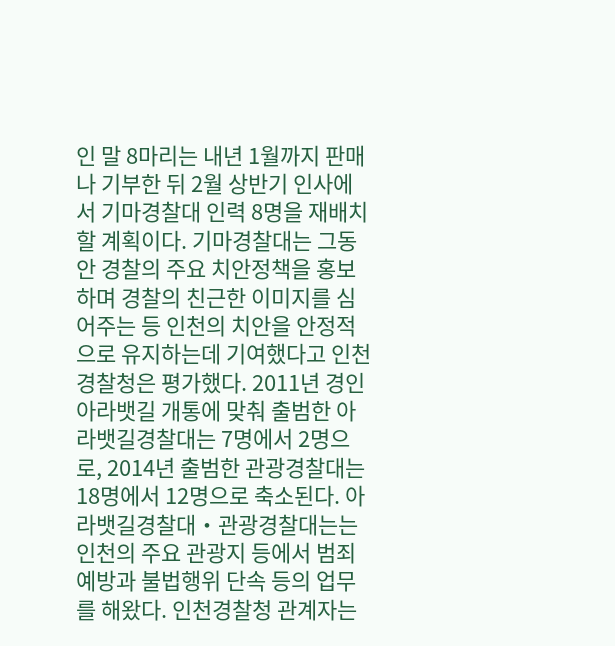인 말 8마리는 내년 1월까지 판매나 기부한 뒤 2월 상반기 인사에서 기마경찰대 인력 8명을 재배치할 계획이다. 기마경찰대는 그동안 경찰의 주요 치안정책을 홍보하며 경찰의 친근한 이미지를 심어주는 등 인천의 치안을 안정적으로 유지하는데 기여했다고 인천경찰청은 평가했다. 2011년 경인아라뱃길 개통에 맞춰 출범한 아라뱃길경찰대는 7명에서 2명으로, 2014년 출범한 관광경찰대는 18명에서 12명으로 축소된다. 아라뱃길경찰대‧관광경찰대는는 인천의 주요 관광지 등에서 범죄 예방과 불법행위 단속 등의 업무를 해왔다. 인천경찰청 관계자는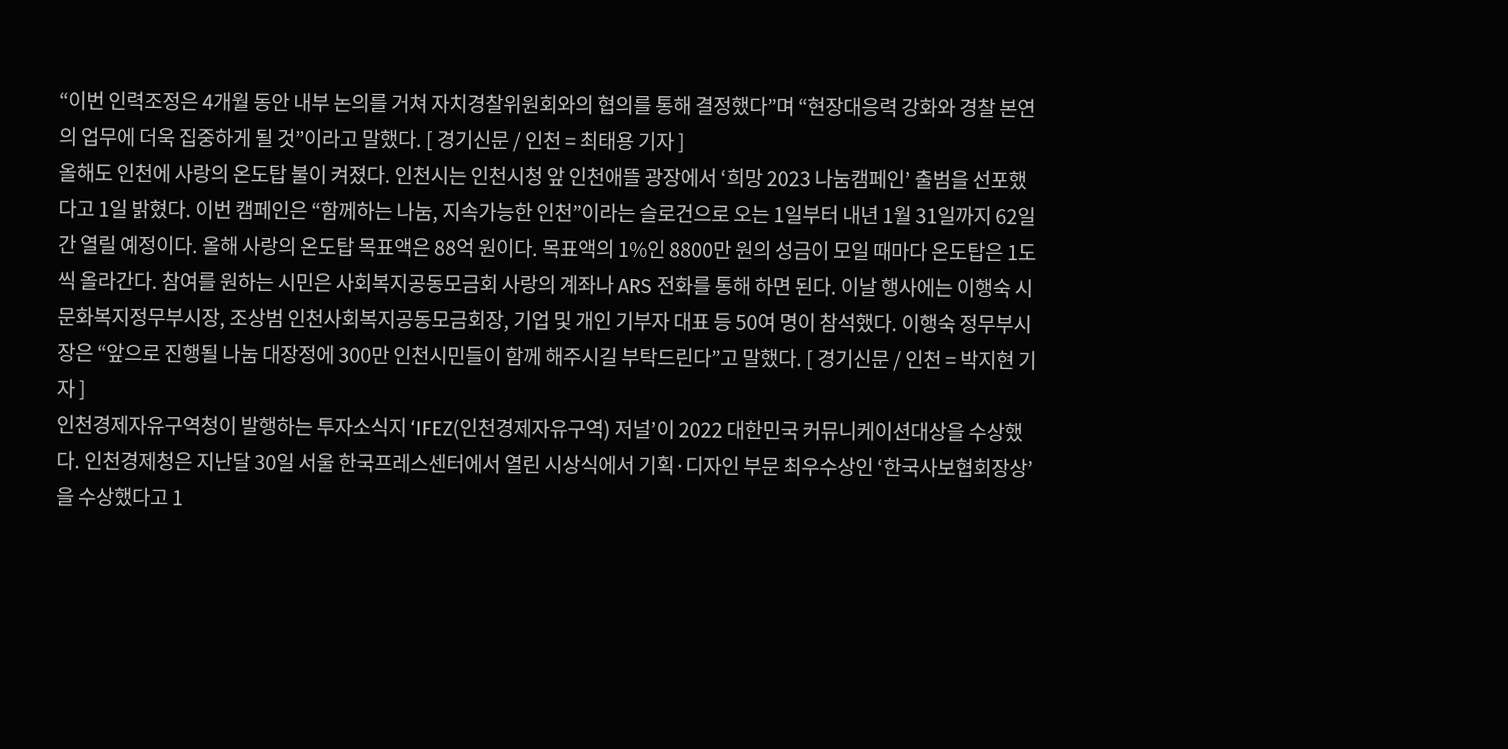“이번 인력조정은 4개월 동안 내부 논의를 거쳐 자치경찰위원회와의 협의를 통해 결정했다”며 “현장대응력 강화와 경찰 본연의 업무에 더욱 집중하게 될 것”이라고 말했다. [ 경기신문 / 인천 = 최태용 기자 ]
올해도 인천에 사랑의 온도탑 불이 켜졌다. 인천시는 인천시청 앞 인천애뜰 광장에서 ‘희망 2023 나눔캠페인’ 출범을 선포했다고 1일 밝혔다. 이번 캠페인은 “함께하는 나눔, 지속가능한 인천”이라는 슬로건으로 오는 1일부터 내년 1월 31일까지 62일간 열릴 예정이다. 올해 사랑의 온도탑 목표액은 88억 원이다. 목표액의 1%인 8800만 원의 성금이 모일 때마다 온도탑은 1도씩 올라간다. 참여를 원하는 시민은 사회복지공동모금회 사랑의 계좌나 ARS 전화를 통해 하면 된다. 이날 행사에는 이행숙 시 문화복지정무부시장, 조상범 인천사회복지공동모금회장, 기업 및 개인 기부자 대표 등 50여 명이 참석했다. 이행숙 정무부시장은 “앞으로 진행될 나눔 대장정에 300만 인천시민들이 함께 해주시길 부탁드린다”고 말했다. [ 경기신문 / 인천 = 박지현 기자 ]
인천경제자유구역청이 발행하는 투자소식지 ‘IFEZ(인천경제자유구역) 저널’이 2022 대한민국 커뮤니케이션대상을 수상했다. 인천경제청은 지난달 30일 서울 한국프레스센터에서 열린 시상식에서 기획·디자인 부문 최우수상인 ‘한국사보협회장상’을 수상했다고 1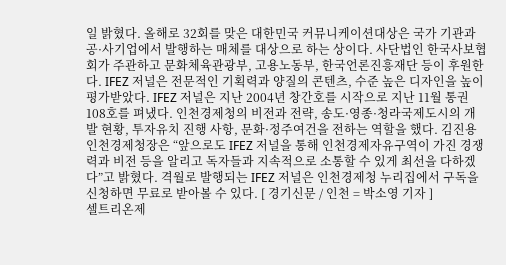일 밝혔다. 올해로 32회를 맞은 대한민국 커뮤니케이션대상은 국가 기관과 공·사기업에서 발행하는 매체를 대상으로 하는 상이다. 사단법인 한국사보협회가 주관하고 문화체육관광부, 고용노동부, 한국언론진흥재단 등이 후원한다. IFEZ 저널은 전문적인 기획력과 양질의 콘텐츠, 수준 높은 디자인을 높이 평가받았다. IFEZ 저널은 지난 2004년 창간호를 시작으로 지난 11월 통권 108호를 펴냈다. 인천경제청의 비전과 전략, 송도·영종·청라국제도시의 개발 현황, 투자유치 진행 사항, 문화·정주여건을 전하는 역할을 했다. 김진용 인천경제청장은 “앞으로도 IFEZ 저널을 통해 인천경제자유구역이 가진 경쟁력과 비전 등을 알리고 독자들과 지속적으로 소통할 수 있게 최선을 다하겠다”고 밝혔다. 격월로 발행되는 IFEZ 저널은 인천경제청 누리집에서 구독을 신청하면 무료로 받아볼 수 있다. [ 경기신문 / 인천 = 박소영 기자 ]
셀트리온제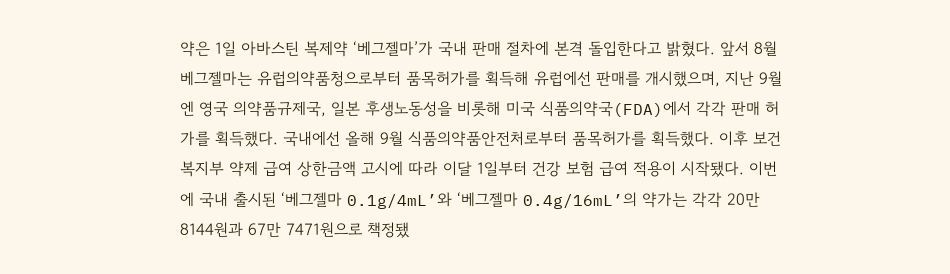약은 1일 아바스틴 복제약 ‘베그젤마’가 국내 판매 절차에 본격 돌입한다고 밝혔다. 앞서 8월 베그젤마는 유럽의약품청으로부터 품목허가를 획득해 유럽에선 판매를 개시했으며, 지난 9월엔 영국 의약품규제국, 일본 후생노동성을 비롯해 미국 식품의약국(FDA)에서 각각 판매 허가를 획득했다. 국내에선 올해 9월 식품의약품안전처로부터 품목허가를 획득했다. 이후 보건복지부 약제 급여 상한금액 고시에 따라 이달 1일부터 건강 보험 급여 적용이 시작됐다. 이번에 국내 출시된 ‘베그젤마 0.1g/4mL’와 ‘베그젤마 0.4g/16mL’의 약가는 각각 20만 8144원과 67만 7471원으로 책정됐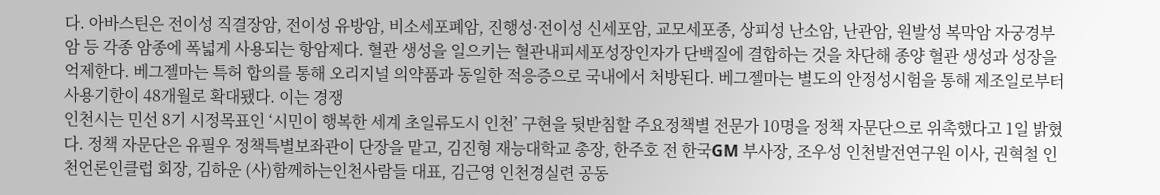다. 아바스틴은 전이성 직결장암, 전이성 유방암, 비소세포폐암, 진행성·전이성 신세포암, 교모세포종, 상피성 난소암, 난관암, 원발성 복막암 자궁경부암 등 각종 암종에 폭넓게 사용되는 항암제다. 혈관 생성을 일으키는 혈관내피세포성장인자가 단백질에 결합하는 것을 차단해 종양 혈관 생성과 성장을 억제한다. 베그젤마는 특허 합의를 통해 오리지널 의약품과 동일한 적응증으로 국내에서 처방된다. 베그젤마는 별도의 안정성시험을 통해 제조일로부터 사용기한이 48개월로 확대됐다. 이는 경쟁
인천시는 민선 8기 시정목표인 ‘시민이 행복한 세계 초일류도시 인천’ 구현을 뒷받침할 주요정책별 전문가 10명을 정책 자문단으로 위촉했다고 1일 밝혔다. 정책 자문단은 유필우 정책특별보좌관이 단장을 맡고, 김진형 재능대학교 총장, 한주호 전 한국GM 부사장, 조우성 인천발전연구원 이사, 권혁철 인천언론인클럽 회장, 김하운 (사)함께하는인천사람들 대표, 김근영 인천경실련 공동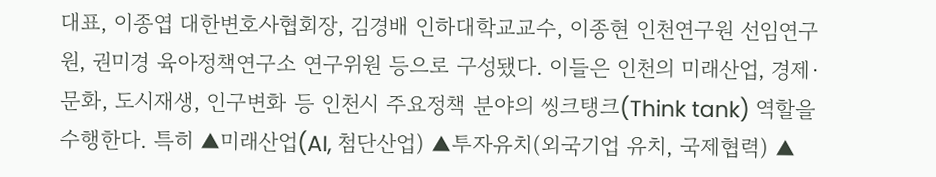대표, 이종엽 대한변호사협회장, 김경배 인하대학교교수, 이종현 인천연구원 선임연구원, 권미경 육아정책연구소 연구위원 등으로 구성됐다. 이들은 인천의 미래산업, 경제·문화, 도시재생, 인구변화 등 인천시 주요정책 분야의 씽크탱크(Think tank) 역할을 수행한다. 특히 ▲미래산업(AI, 첨단산업) ▲투자유치(외국기업 유치, 국제협력) ▲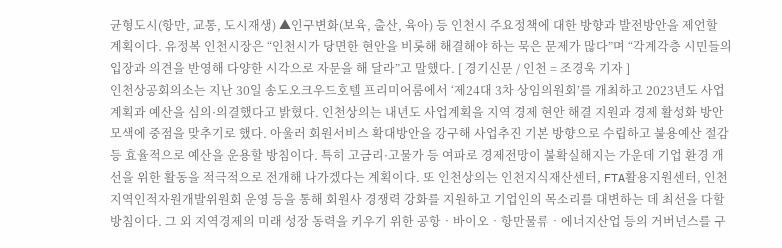균형도시(항만, 교통, 도시재생) ▲인구변화(보육, 출산, 육아) 등 인천시 주요정책에 대한 방향과 발전방안을 제언할 계획이다. 유정복 인천시장은 “인천시가 당면한 현안을 비롯해 해결해야 하는 묵은 문제가 많다”며 “각계각층 시민들의 입장과 의견을 반영해 다양한 시각으로 자문을 해 달라”고 말했다. [ 경기신문 / 인천 = 조경욱 기자 ]
인천상공회의소는 지난 30일 송도오크우드호텔 프리미어룸에서 ‘제24대 3차 상임의원회’를 개최하고 2023년도 사업계획과 예산을 심의·의결했다고 밝혔다. 인천상의는 내년도 사업계획을 지역 경제 현안 해결 지원과 경제 활성화 방안 모색에 중점을 맞추기로 했다. 아울러 회원서비스 확대방안을 강구해 사업추진 기본 방향으로 수립하고 불용예산 절감 등 효율적으로 예산을 운용할 방침이다. 특히 고금리·고물가 등 여파로 경제전망이 불확실해지는 가운데 기업 환경 개선을 위한 활동을 적극적으로 전개해 나가겠다는 계획이다. 또 인천상의는 인천지식재산센터, FTA활용지원센터, 인천지역인적자원개발위원회 운영 등을 통해 회원사 경쟁력 강화를 지원하고 기업인의 목소리를 대변하는 데 최선을 다할 방침이다. 그 외 지역경제의 미래 성장 동력을 키우기 위한 공항‧바이오‧항만물류‧에너지산업 등의 거버넌스를 구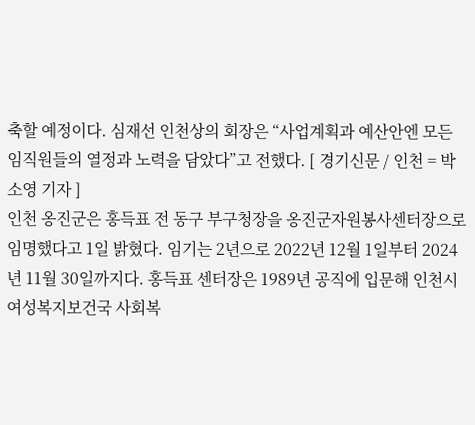축할 예정이다. 심재선 인천상의 회장은 “사업계획과 예산안엔 모든 임직원들의 열정과 노력을 담았다”고 전했다. [ 경기신문 / 인천 = 박소영 기자 ]
인천 옹진군은 홍득표 전 동구 부구청장을 옹진군자원봉사센터장으로 임명했다고 1일 밝혔다. 임기는 2년으로 2022년 12월 1일부터 2024년 11월 30일까지다. 홍득표 센터장은 1989년 공직에 입문해 인천시 여성복지보건국 사회복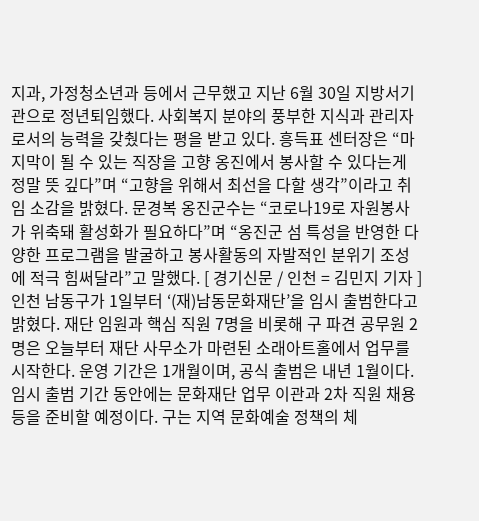지과, 가정청소년과 등에서 근무했고 지난 6월 30일 지방서기관으로 정년퇴임했다. 사회복지 분야의 풍부한 지식과 관리자로서의 능력을 갖췄다는 평을 받고 있다. 흥득표 센터장은 “마지막이 될 수 있는 직장을 고향 옹진에서 봉사할 수 있다는게 정말 뜻 깊다”며 “고향을 위해서 최선을 다할 생각”이라고 취임 소감을 밝혔다. 문경복 옹진군수는 “코로나19로 자원봉사가 위축돼 활성화가 필요하다”며 “옹진군 섬 특성을 반영한 다양한 프로그램을 발굴하고 봉사활동의 자발적인 분위기 조성에 적극 힘써달라”고 말했다. [ 경기신문 / 인천 = 김민지 기자 ]
인천 남동구가 1일부터 ‘(재)남동문화재단’을 임시 출범한다고 밝혔다. 재단 임원과 핵심 직원 7명을 비롯해 구 파견 공무원 2명은 오늘부터 재단 사무소가 마련된 소래아트홀에서 업무를 시작한다. 운영 기간은 1개월이며, 공식 출범은 내년 1월이다. 임시 출범 기간 동안에는 문화재단 업무 이관과 2차 직원 채용 등을 준비할 예정이다. 구는 지역 문화예술 정책의 체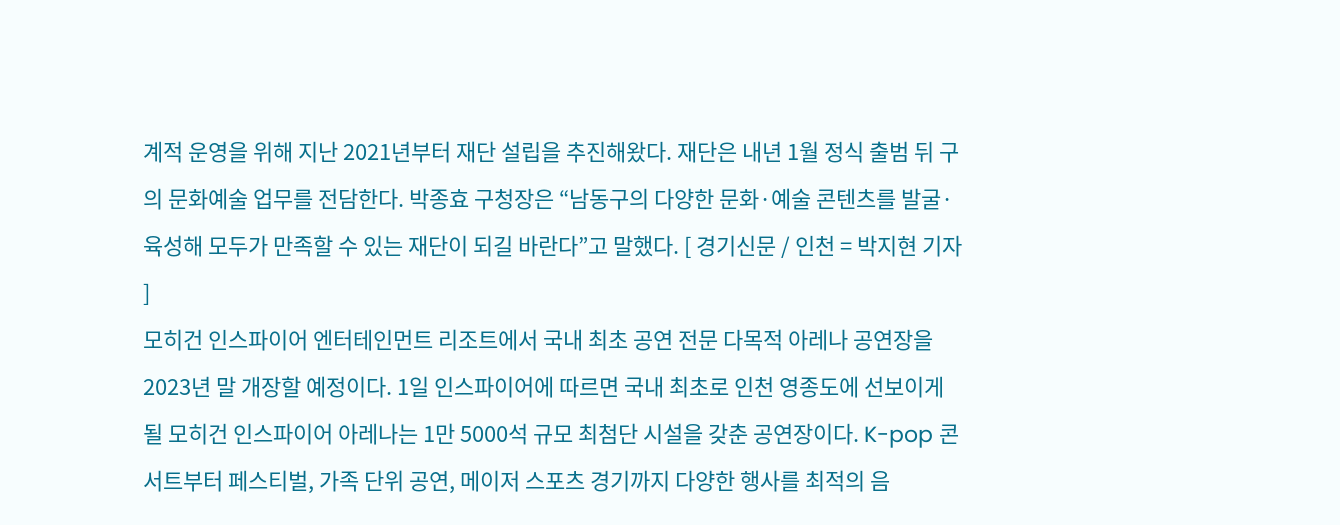계적 운영을 위해 지난 2021년부터 재단 설립을 추진해왔다. 재단은 내년 1월 정식 출범 뒤 구의 문화예술 업무를 전담한다. 박종효 구청장은 “남동구의 다양한 문화·예술 콘텐츠를 발굴·육성해 모두가 만족할 수 있는 재단이 되길 바란다”고 말했다. [ 경기신문 / 인천 = 박지현 기자 ]
모히건 인스파이어 엔터테인먼트 리조트에서 국내 최초 공연 전문 다목적 아레나 공연장을 2023년 말 개장할 예정이다. 1일 인스파이어에 따르면 국내 최초로 인천 영종도에 선보이게 될 모히건 인스파이어 아레나는 1만 5000석 규모 최첨단 시설을 갖춘 공연장이다. K-pop 콘서트부터 페스티벌, 가족 단위 공연, 메이저 스포츠 경기까지 다양한 행사를 최적의 음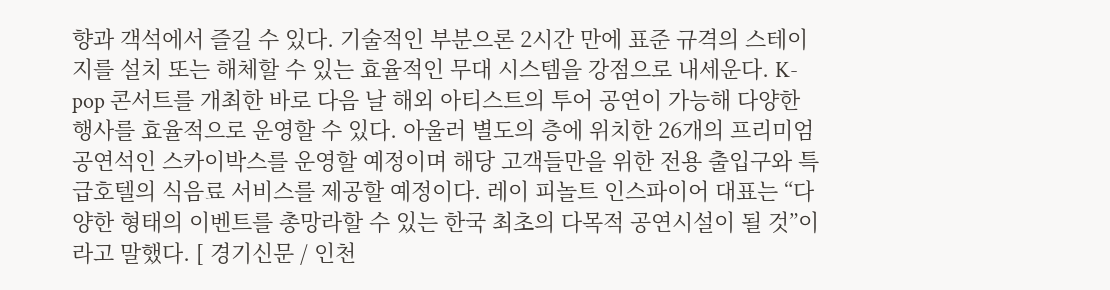향과 객석에서 즐길 수 있다. 기술적인 부분으론 2시간 만에 표준 규격의 스테이지를 설치 또는 해체할 수 있는 효율적인 무대 시스템을 강점으로 내세운다. K-pop 콘서트를 개최한 바로 다음 날 해외 아티스트의 투어 공연이 가능해 다양한 행사를 효율적으로 운영할 수 있다. 아울러 별도의 층에 위치한 26개의 프리미엄 공연석인 스카이박스를 운영할 예정이며 해당 고객들만을 위한 전용 출입구와 특급호텔의 식음료 서비스를 제공할 예정이다. 레이 피놀트 인스파이어 대표는 “다양한 형태의 이벤트를 총망라할 수 있는 한국 최초의 다목적 공연시설이 될 것”이라고 말했다. [ 경기신문 / 인천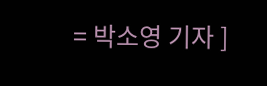= 박소영 기자 ]